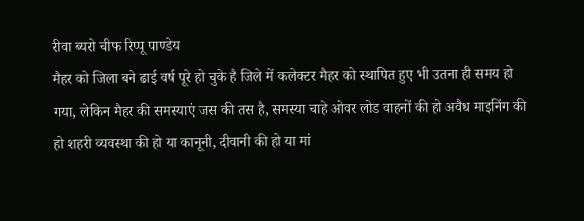रीवा ब्यरो चीफ रिप्पू पाण्डेय
मैहर को जिला बने ढाई वर्ष पूरे हो चुके है जिले में कलेक्टर मैहर को स्थापित हुए भी उतना ही समय हो गया, लेकिन मैहर की समस्याएं जस की तस है, समस्या चाहे ओवर लोड वाहनों की हो अवैध माइनिंग की हो शहरी व्यवस्था की हो या कानूनी, दीवानी की हो या मां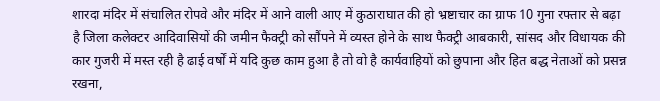शारदा मंदिर में संचालित रोपवे और मंदिर में आने वाली आए में कुठाराघात की हो भ्रष्टाचार का ग्राफ 10 गुना रफ्तार से बढ़ा है जिला कलेक्टर आदिवासियों की जमीन फैक्ट्री को सौंपने में व्यस्त होने के साथ फैक्ट्री आबकारी, सांसद और विधायक की कार गुजरी में मस्त रही है ढाई वर्षों में यदि कुछ काम हुआ है तो वो है कार्यवाहियों को छुपाना और हित बद्ध नेताओं को प्रसन्न रखना,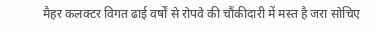मैहर कलक्टर विगत ढाई वर्षों से रोपवे की चौंकीदारी में मस्त है जरा सोचिए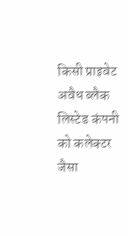किसी प्राइवेट अवैध ब्लैक लिस्टेड कंपनी को कलेक्टर जैसा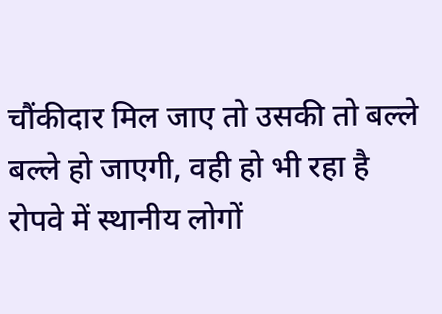चौंकीदार मिल जाए तो उसकी तो बल्ले बल्ले हो जाएगी, वही हो भी रहा है रोपवे में स्थानीय लोगों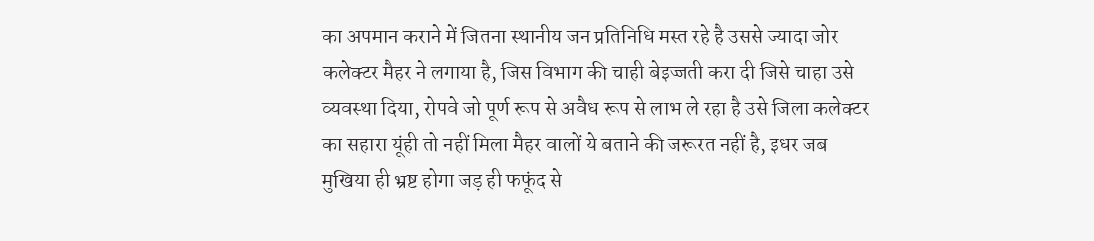का अपमान कराने में जितना स्थानीय जन प्रतिनिधि मस्त रहे है उससे ज्यादा जोर कलेक्टर मैहर ने लगाया है, जिस विभाग की चाही बेइज्जती करा दी जिसे चाहा उसे व्यवस्था दिया, रोपवे जो पूर्ण रूप से अवैध रूप से लाभ ले रहा है उसे जिला कलेक्टर का सहारा यूंही तो नहीं मिला मैहर वालों ये बताने की जरूरत नहीं है, इधर जब मुखिया ही भ्रष्ट होगा जड़ ही फफूंद से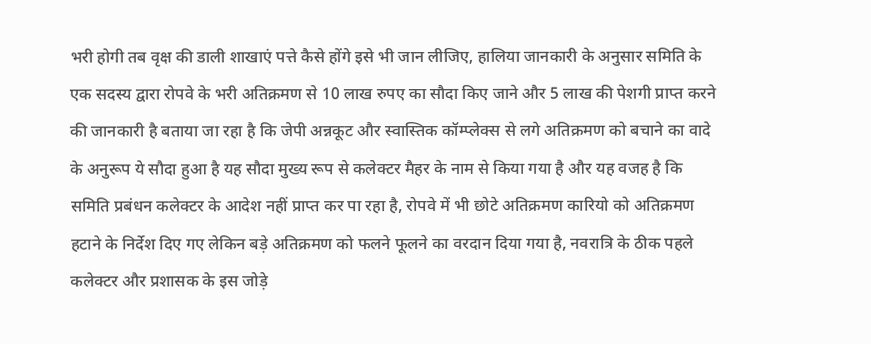भरी होगी तब वृक्ष की डाली शाखाएं पत्ते कैसे होंगे इसे भी जान लीजिए, हालिया जानकारी के अनुसार समिति के एक सदस्य द्वारा रोपवे के भरी अतिक्रमण से 10 लाख रुपए का सौदा किए जाने और 5 लाख की पेशगी प्राप्त करने की जानकारी है बताया जा रहा है कि जेपी अन्नकूट और स्वास्तिक कॉम्प्लेक्स से लगे अतिक्रमण को बचाने का वादे के अनुरूप ये सौदा हुआ है यह सौदा मुख्य रूप से कलेक्टर मैहर के नाम से किया गया है और यह वजह है कि समिति प्रबंधन कलेक्टर के आदेश नहीं प्राप्त कर पा रहा है, रोपवे में भी छोटे अतिक्रमण कारियो को अतिक्रमण हटाने के निर्देश दिए गए लेकिन बड़े अतिक्रमण को फलने फूलने का वरदान दिया गया है, नवरात्रि के ठीक पहले कलेक्टर और प्रशासक के इस जोड़े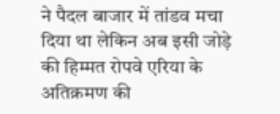ने पैदल बाजार में तांडव मचा दिया था लेकिन अब इसी जोड़े की हिम्मत रोपवे एरिया के अतिक्रमण की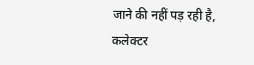जाने की नहीं पड़ रही है, कलेक्टर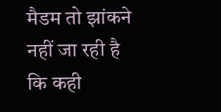मैडम तो झांकने नहीं जा रही है कि कही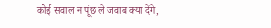कोई सवाल न पूंछ ले जवाब क्या देंगे,